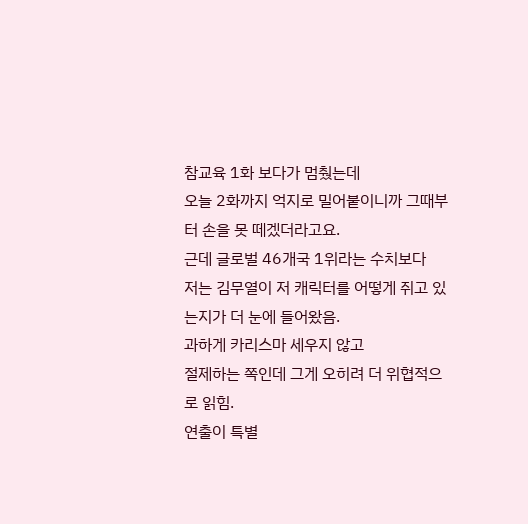참교육 1화 보다가 멈췄는데
오늘 2화까지 억지로 밀어붙이니까 그때부터 손을 못 떼겠더라고요.
근데 글로벌 46개국 1위라는 수치보다
저는 김무열이 저 캐릭터를 어떻게 쥐고 있는지가 더 눈에 들어왔음.
과하게 카리스마 세우지 않고
절제하는 쪽인데 그게 오히려 더 위협적으로 읽힘.
연출이 특별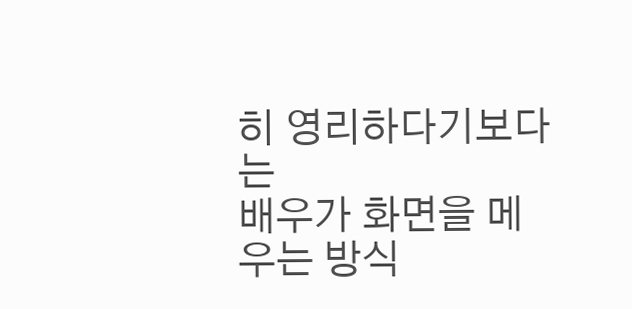히 영리하다기보다는
배우가 화면을 메우는 방식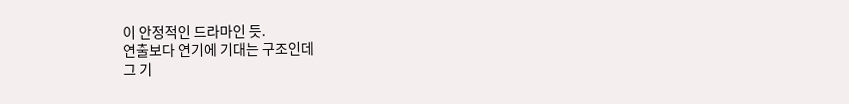이 안정적인 드라마인 듯.
연출보다 연기에 기대는 구조인데
그 기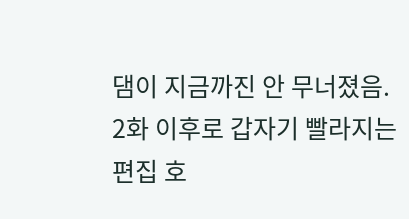댐이 지금까진 안 무너졌음.
2화 이후로 갑자기 빨라지는 편집 호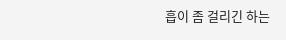흡이 좀 걸리긴 하는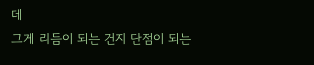데
그게 리듬이 되는 건지 단점이 되는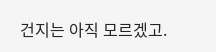건지는 아직 모르겠고.